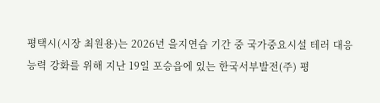평택시(시장 최원용)는 2026년 을지연습 기간 중 국가중요시설 테러 대응 능력 강화를 위해 지난 19일 포승읍에 있는 한국서부발전(주) 평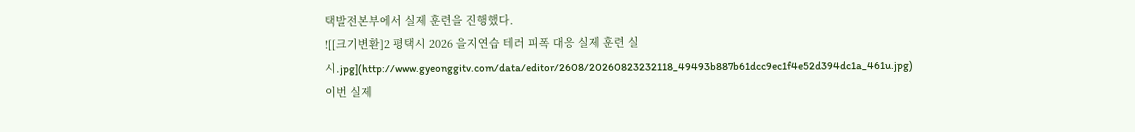택발전본부에서 실제 훈련을 진행했다.
![[크기변환]2 평택시 2026 을지연습 테러 피폭 대응 실제 훈련 실시.jpg](http://www.gyeonggitv.com/data/editor/2608/20260823232118_49493b887b61dcc9ec1f4e52d394dc1a_461u.jpg)
이번 실제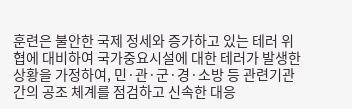훈련은 불안한 국제 정세와 증가하고 있는 테러 위협에 대비하여 국가중요시설에 대한 테러가 발생한 상황을 가정하여, 민·관·군·경·소방 등 관련기관 간의 공조 체계를 점검하고 신속한 대응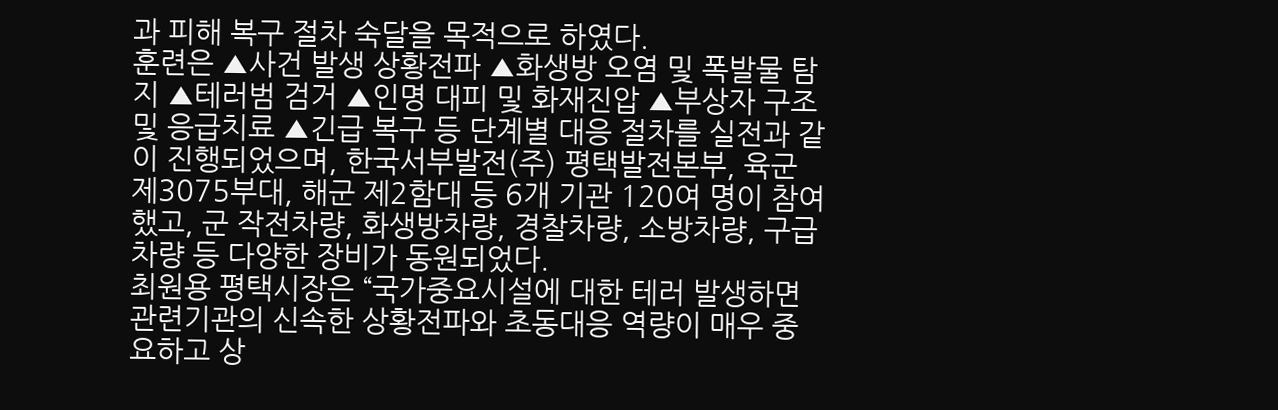과 피해 복구 절차 숙달을 목적으로 하였다.
훈련은 ▲사건 발생 상황전파 ▲화생방 오염 및 폭발물 탐지 ▲테러범 검거 ▲인명 대피 및 화재진압 ▲부상자 구조 및 응급치료 ▲긴급 복구 등 단계별 대응 절차를 실전과 같이 진행되었으며, 한국서부발전(주) 평택발전본부, 육군 제3075부대, 해군 제2함대 등 6개 기관 120여 명이 참여했고, 군 작전차량, 화생방차량, 경찰차량, 소방차량, 구급차량 등 다양한 장비가 동원되었다.
최원용 평택시장은 “국가중요시설에 대한 테러 발생하면 관련기관의 신속한 상황전파와 초동대응 역량이 매우 중요하고 상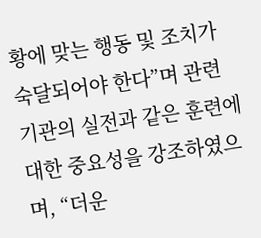황에 맞는 행동 및 조치가 숙달되어야 한다”며 관련기관의 실전과 같은 훈련에 대한 중요성을 강조하였으며, “더운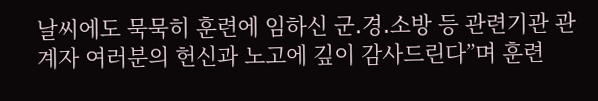날씨에도 묵묵히 훈련에 임하신 군․경․소방 등 관련기관 관계자 여러분의 헌신과 노고에 깊이 감사드린다”며 훈련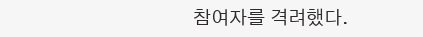참여자를 격려했다.